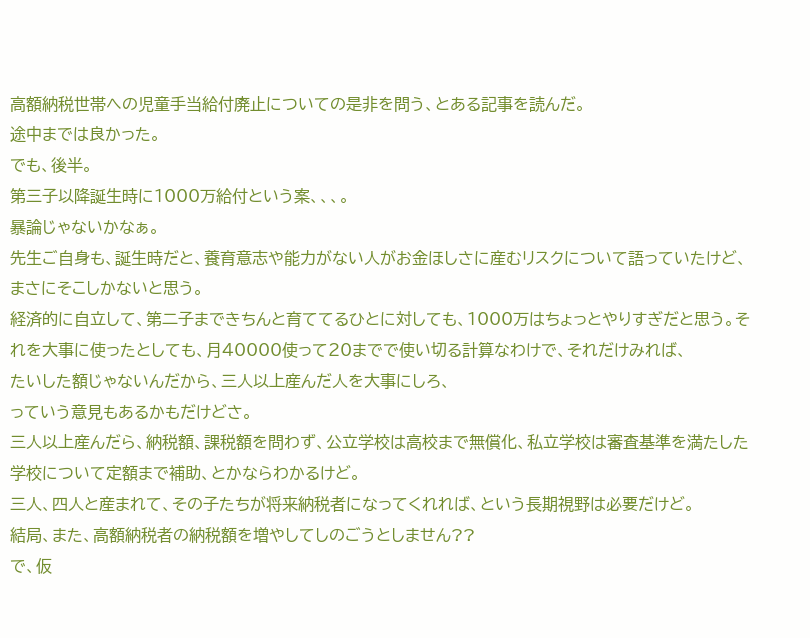高額納税世帯への児童手当給付廃止についての是非を問う、とある記事を読んだ。
途中までは良かった。
でも、後半。
第三子以降誕生時に1000万給付という案、、、。
暴論じゃないかなぁ。
先生ご自身も、誕生時だと、養育意志や能力がない人がお金ほしさに産むリスクについて語っていたけど、まさにそこしかないと思う。
経済的に自立して、第二子まできちんと育ててるひとに対しても、1000万はちょっとやりすぎだと思う。それを大事に使ったとしても、月40000使って20までで使い切る計算なわけで、それだけみれば、
たいした額じゃないんだから、三人以上産んだ人を大事にしろ、
っていう意見もあるかもだけどさ。
三人以上産んだら、納税額、課税額を問わず、公立学校は高校まで無償化、私立学校は審査基準を満たした学校について定額まで補助、とかならわかるけど。
三人、四人と産まれて、その子たちが将来納税者になってくれれば、という長期視野は必要だけど。
結局、また、高額納税者の納税額を増やしてしのごうとしません??
で、仮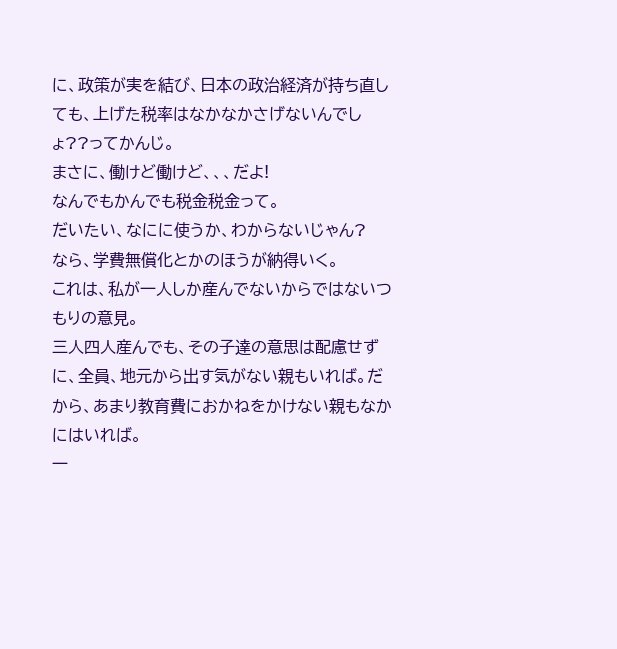に、政策が実を結び、日本の政治経済が持ち直しても、上げた税率はなかなかさげないんでしょ??ってかんじ。
まさに、働けど働けど、、、だよ!
なんでもかんでも税金税金って。
だいたい、なにに使うか、わからないじゃん?
なら、学費無償化とかのほうが納得いく。
これは、私が一人しか産んでないからではないつもりの意見。
三人四人産んでも、その子達の意思は配慮せずに、全員、地元から出す気がない親もいれば。だから、あまり教育費におかねをかけない親もなかにはいれば。
一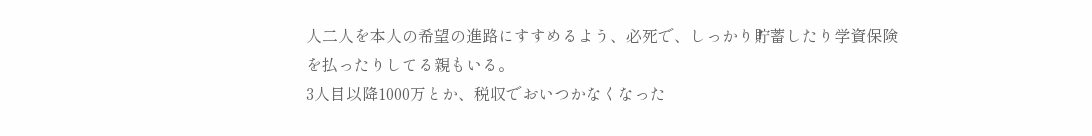人二人を本人の希望の進路にすすめるよう、必死で、しっかり貯蓄したり学資保険を払ったりしてる親もいる。
3人目以降1000万とか、税収でおいつかなくなった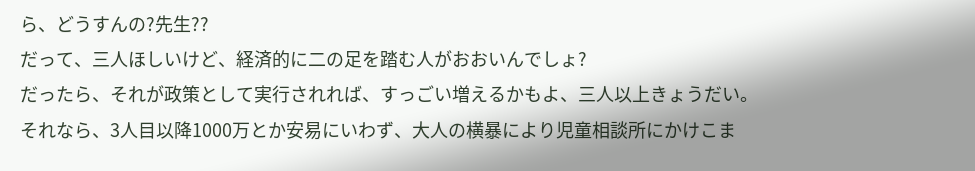ら、どうすんの?先生??
だって、三人ほしいけど、経済的に二の足を踏む人がおおいんでしょ?
だったら、それが政策として実行されれば、すっごい増えるかもよ、三人以上きょうだい。
それなら、3人目以降1000万とか安易にいわず、大人の横暴により児童相談所にかけこま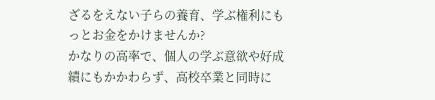ざるをえない子らの養育、学ぶ権利にもっとお金をかけませんか?
かなりの高率で、個人の学ぶ意欲や好成績にもかかわらず、高校卒業と同時に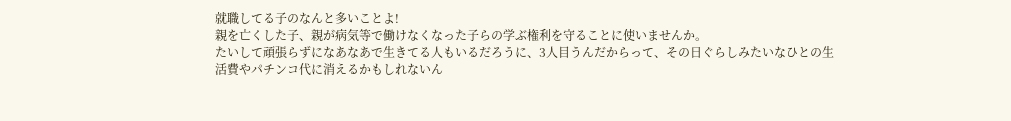就職してる子のなんと多いことよ!
親を亡くした子、親が病気等で働けなくなった子らの学ぶ権利を守ることに使いませんか。
たいして頑張らずになあなあで生きてる人もいるだろうに、3人目うんだからって、その日ぐらしみたいなひとの生活費やパチンコ代に消えるかもしれないん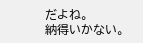だよね。
納得いかない。